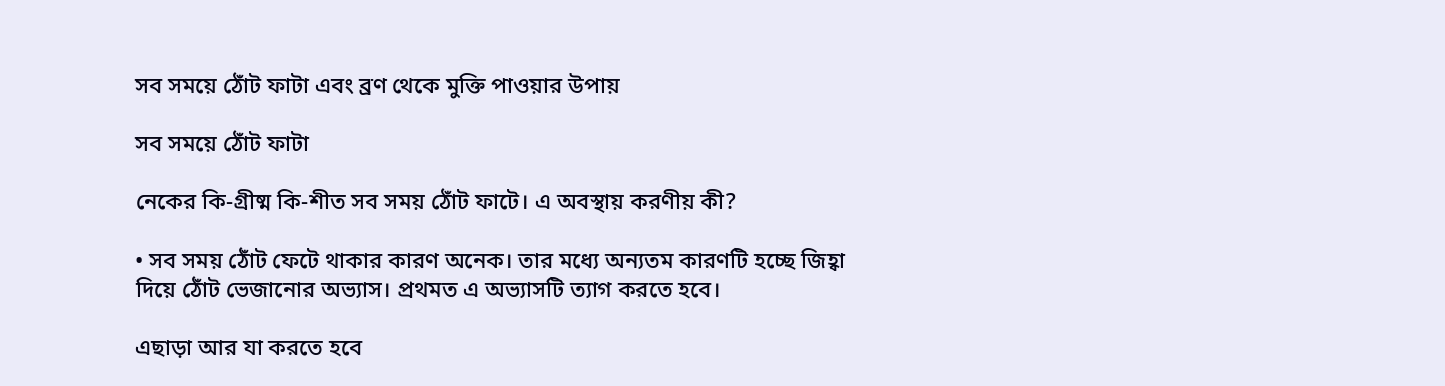সব সময়ে ঠোঁট ফাটা এবং ব্রণ থেকে মুক্তি পাওয়ার উপায়

সব সময়ে ঠোঁট ফাটা

নেকের কি-গ্রীষ্ম কি-শীত সব সময় ঠোঁট ফাটে। এ অবস্থায় করণীয় কী?

• সব সময় ঠোঁট ফেটে থাকার কারণ অনেক। তার মধ্যে অন্যতম কারণটি হচ্ছে জিহ্বা দিয়ে ঠোঁট ভেজানোর অভ্যাস। প্রথমত এ অভ্যাসটি ত্যাগ করতে হবে।

এছাড়া আর যা করতে হবে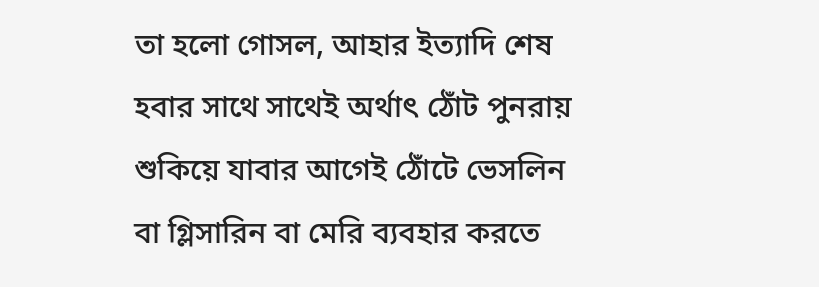তা হলো গোসল, আহার ইত্যাদি শেষ হবার সাথে সাথেই অর্থাৎ ঠোঁট পুনরায় শুকিয়ে যাবার আগেই ঠোঁটে ভেসলিন বা গ্লিসারিন বা মেরি ব্যবহার করতে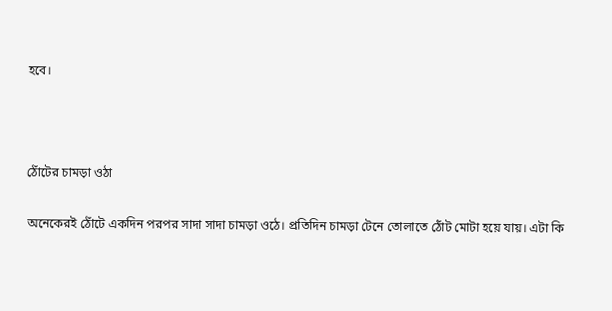হবে।



ঠোঁটের চামড়া ওঠা

অনেকেরই ঠোঁটে একদিন পরপর সাদা সাদা চামড়া ওঠে। প্রতিদিন চামড়া টেনে তোলাতে ঠোঁট মোটা হয়ে যায়। এটা কি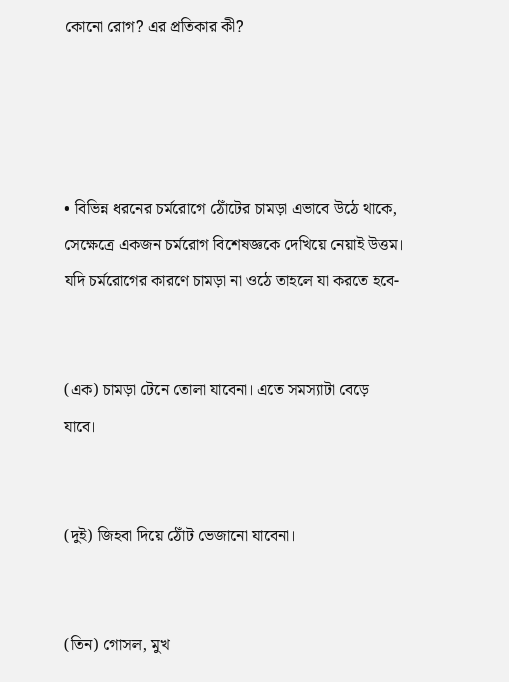কোনো রোগ? এর প্রতিকার কী?




• বিভিন্ন ধরনের চর্মরোগে ঠোঁটের চামড়া এভাবে উঠে থাকে, সেক্ষেত্রে একজন চর্মরোগ বিশেষজ্ঞকে দেখিয়ে নেয়াই উত্তম। যদি চর্মরোগের কারণে চামড়া না ওঠে তাহলে যা করতে হবে-


(এক) চামড়া টেনে তোলা যাবেনা। এতে সমস্যাটা বেড়ে যাবে।


(দুই) জিহবা দিয়ে ঠোঁট ভেজানো যাবেনা।


(তিন) গোসল, মুখ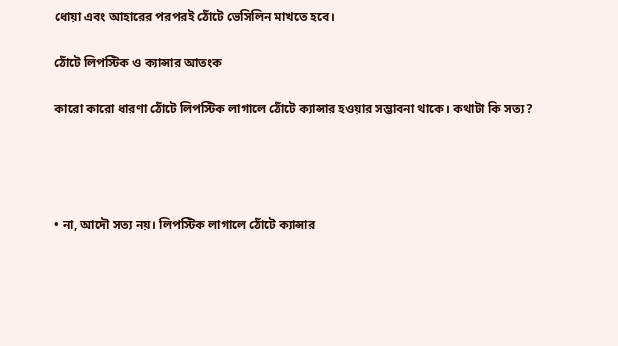ধোয়া এবং আহারের পরপরই ঠোঁটে ভেসিলিন মাখতে হবে।

ঠোঁটে লিপস্টিক ও ক্যান্সার আতংক

কারো কারো ধারণা ঠোঁটে লিপস্টিক লাগালে ঠোঁটে ক্যান্সার হওয়ার সম্ভাবনা থাকে। কথাটা কি সত্য?




• না, আদৌ সত্য নয়। লিপস্টিক লাগালে ঠোঁটে ক্যান্সার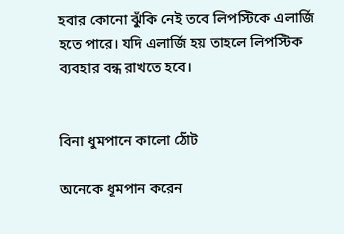হবার কোনো ঝুঁকি নেই তবে লিপস্টিকে এলার্জি হতে পারে। যদি এলার্জি হয় তাহলে লিপস্টিক ব্যবহার বন্ধ রাখতে হবে।


বিনা ধুমপানে কালো ঠোঁট

অনেকে ধূমপান করেন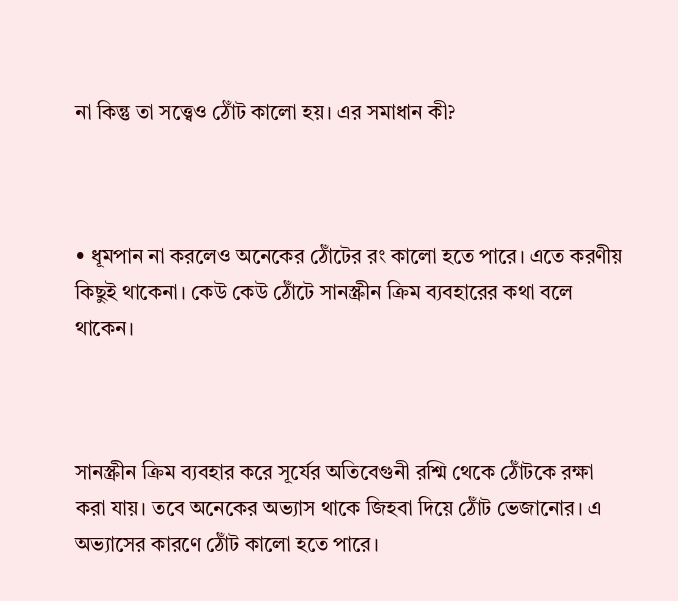না কিন্তু তা সত্ত্বেও ঠোঁট কালো হয়। এর সমাধান কী?



• ধূমপান না করলেও অনেকের ঠোঁটের রং কালো হতে পারে। এতে করণীয় কিছুই থাকেনা। কেউ কেউ ঠোঁটে সানস্ক্রীন ক্রিম ব্যবহারের কথা বলে থাকেন।



সানস্ক্রীন ক্রিম ব্যবহার করে সূর্যের অতিবেগুনী রশ্মি থেকে ঠোঁটকে রক্ষা করা যায়। তবে অনেকের অভ্যাস থাকে জিহবা দিয়ে ঠোঁট ভেজানোর। এ অভ্যাসের কারণে ঠোঁট কালো হতে পারে।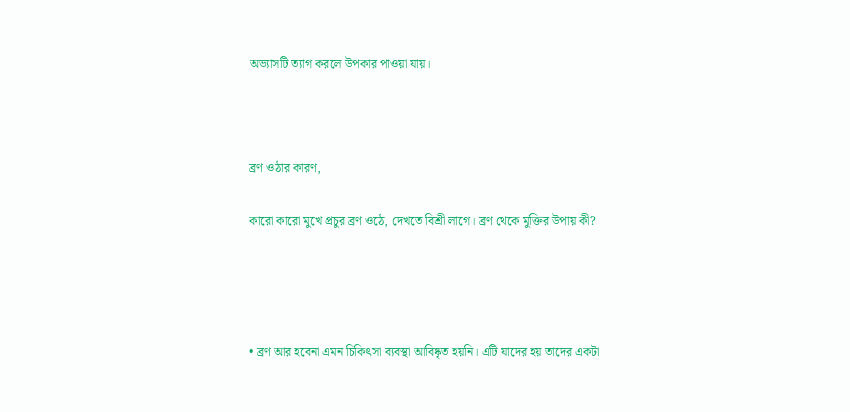অভ্যাসটি ত্যাগ করলে উপকার পাওয়া যায়।



ব্রণ ওঠার কারণ,

কারো কারো মুখে প্রচুর ব্রণ ওঠে, দেখতে বিশ্রী লাগে। ব্রণ থেকে মুক্তির উপায় কী?




• ব্রণ আর হবেনা এমন চিকিৎসা ব্যবস্থা আবিষ্কৃত হয়নি। এটি যাদের হয় তাদের একটা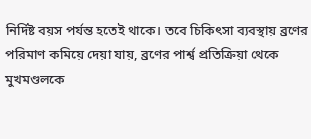নির্দিষ্ট বয়স পর্যন্ত হতেই থাকে। তবে চিকিৎসা ব্যবস্থায় ব্রণের পরিমাণ কমিয়ে দেয়া যায়, ব্রণের পার্শ্ব প্রতিক্রিয়া থেকে মুখমণ্ডলকে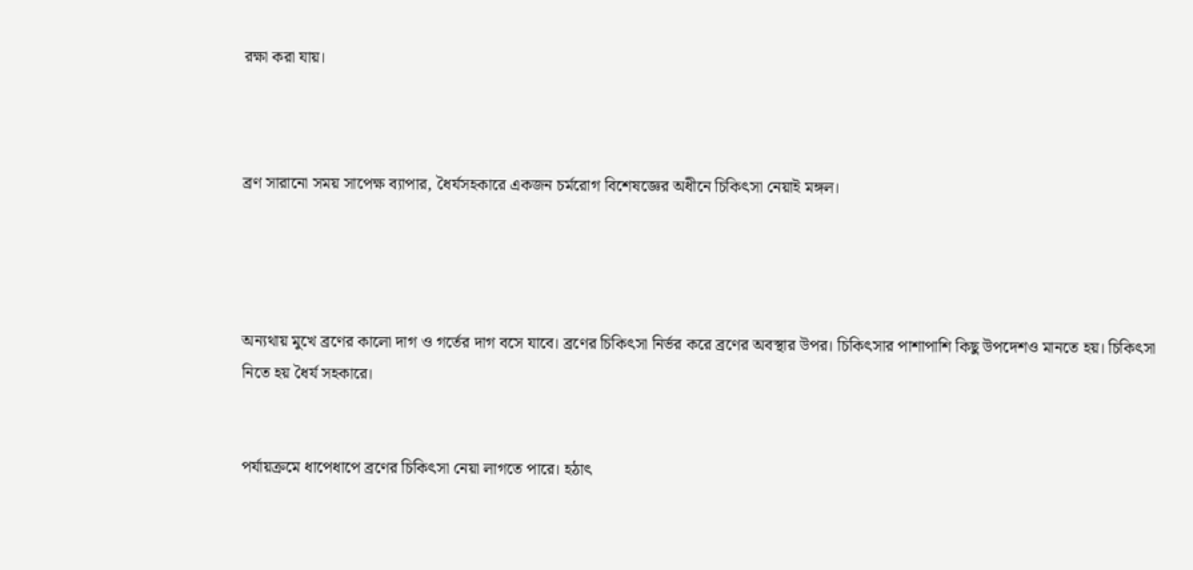রক্ষা করা যায়।



ব্রণ সারানো সময় সাপেক্ষ ব্যাপার, ধৈর্যসহকারে একজন চর্মরোগ বিশেষজ্ঞের অধীনে চিকিৎসা নেয়াই মঙ্গল।




অন্যথায় মুখে ব্রণের কালো দাগ ও গর্তের দাগ বসে যাবে। ব্রণের চিকিৎসা নির্ভর করে ব্রণের অবস্থার উপর। চিকিৎসার পাশাপাশি কিছু উপদেশও মানতে হয়। চিকিৎসা নিতে হয় ধৈর্য সহকারে।


পর্যায়ক্রমে ধাপেধাপে ব্রণের চিকিৎসা নেয়া লাগতে পারে। হঠাৎ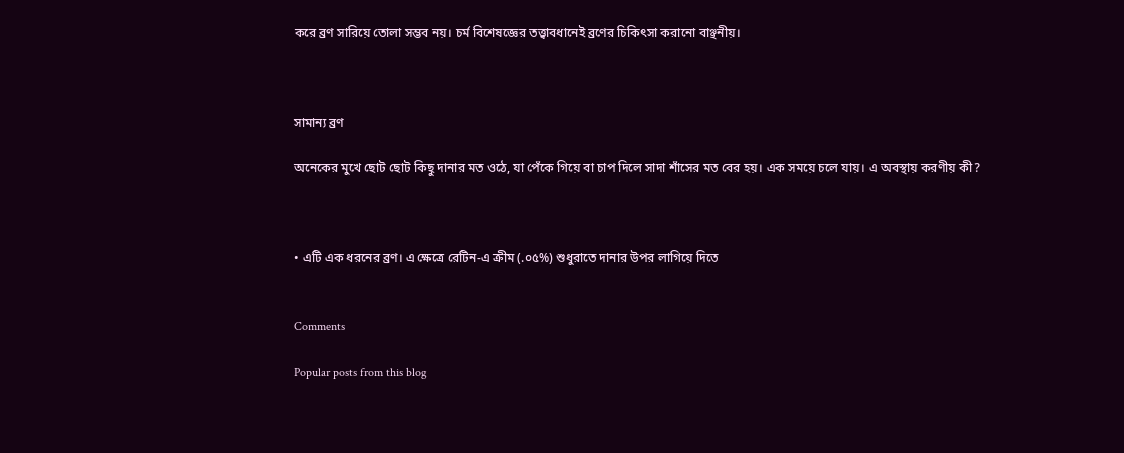করে ব্রণ সারিয়ে তোলা সম্ভব নয়। চর্ম বিশেষজ্ঞের তত্ত্বাবধানেই ব্রণের চিকিৎসা করানো বাঞ্ছনীয়।



সামান্য ব্রণ

অনেকের মুখে ছোট ছোট কিছু দানার মত ওঠে, যা পেঁকে গিয়ে বা চাপ দিলে সাদা শাঁসের মত বের হয়। এক সময়ে চলে যায়। এ অবস্থায় করণীয় কী?



• এটি এক ধরনের ব্রণ। এ ক্ষেত্রে রেটিন-এ ক্রীম (.০৫%) শুধুরাতে দানার উপর লাগিয়ে দিতে


Comments

Popular posts from this blog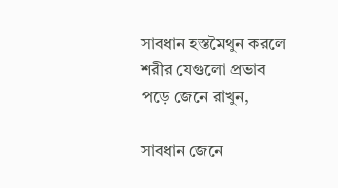সাবধান হস্তমৈথুন করলে শরীর যেগুলো প্রভাব পড়ে জেনে রাখুন,

সাবধান জেনে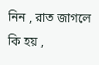নিন , রাত জাগলে কি হয় ,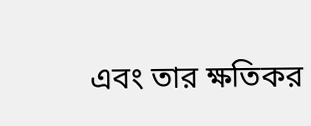এবং তার ক্ষতিকর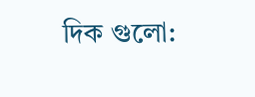দিক গুলো: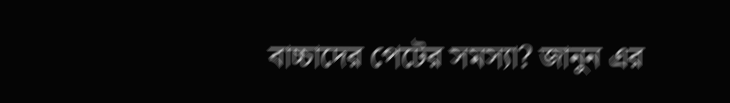বাচ্চাদের পেটের সমস্যা? জানুন এর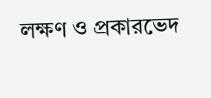লক্ষণ ও প্রকারভেদ